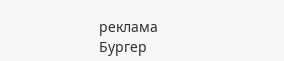реклама
Бургер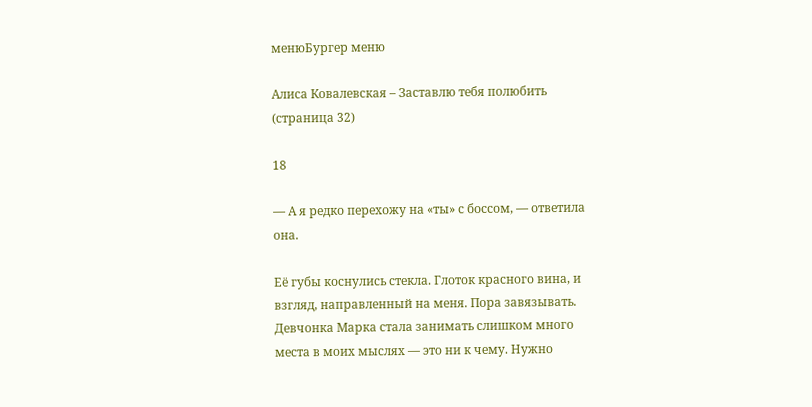менюБургер меню

Алиса Ковалевская – Заставлю тебя полюбить (страница 32)

18

— А я редко перехожу на «ты» с боссом, — ответила она.

Её губы коснулись стекла. Глоток красного вина, и взгляд, направленный на меня. Пора завязывать. Девчонка Марка стала занимать слишком много места в моих мыслях — это ни к чему. Нужно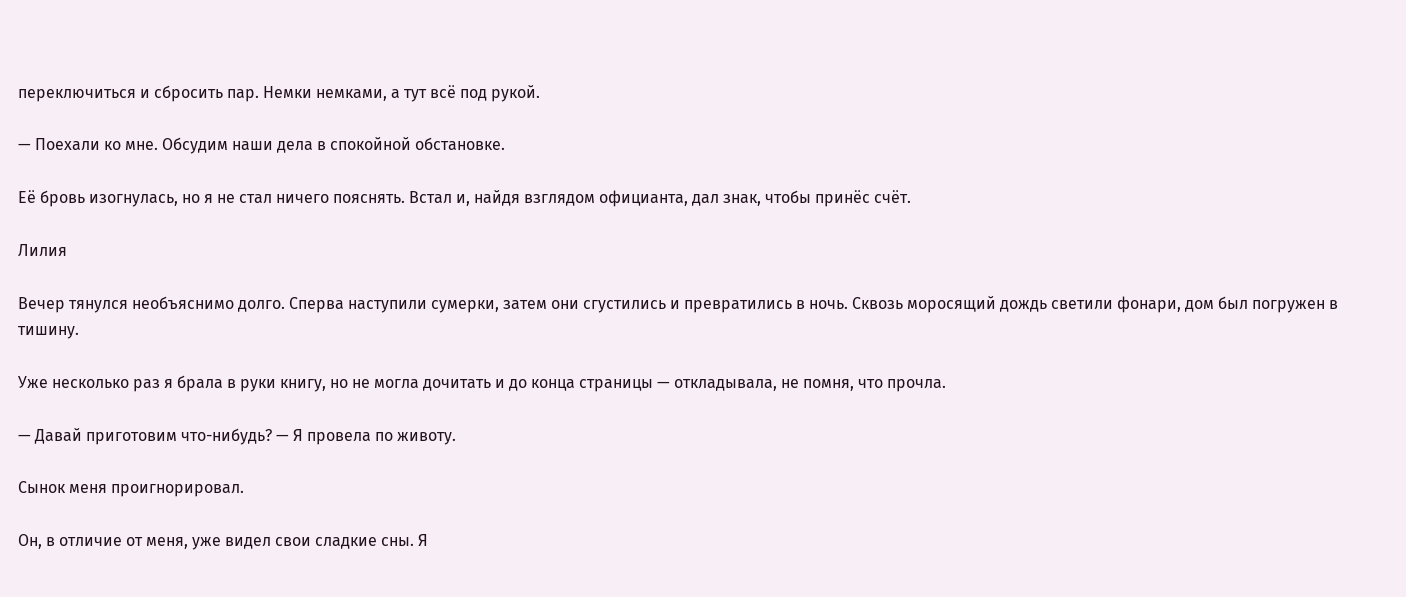переключиться и сбросить пар. Немки немками, а тут всё под рукой.

— Поехали ко мне. Обсудим наши дела в спокойной обстановке.

Её бровь изогнулась, но я не стал ничего пояснять. Встал и, найдя взглядом официанта, дал знак, чтобы принёс счёт.

Лилия

Вечер тянулся необъяснимо долго. Сперва наступили сумерки, затем они сгустились и превратились в ночь. Сквозь моросящий дождь светили фонари, дом был погружен в тишину.

Уже несколько раз я брала в руки книгу, но не могла дочитать и до конца страницы — откладывала, не помня, что прочла.

— Давай приготовим что-нибудь? — Я провела по животу.

Сынок меня проигнорировал.

Он, в отличие от меня, уже видел свои сладкие сны. Я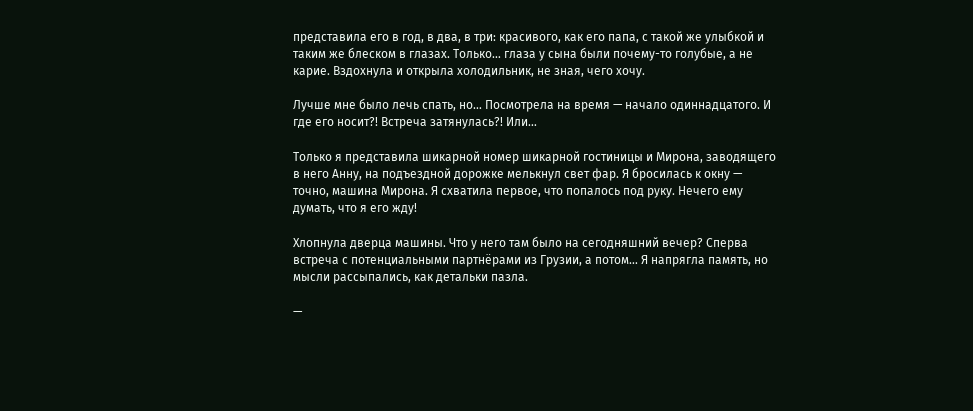представила его в год, в два, в три: красивого, как его папа, с такой же улыбкой и таким же блеском в глазах. Только… глаза у сына были почему-то голубые, а не карие. Вздохнула и открыла холодильник, не зная, чего хочу.

Лучше мне было лечь спать, но… Посмотрела на время — начало одиннадцатого. И где его носит?! Встреча затянулась?! Или…

Только я представила шикарной номер шикарной гостиницы и Мирона, заводящего в него Анну, на подъездной дорожке мелькнул свет фар. Я бросилась к окну — точно, машина Мирона. Я схватила первое, что попалось под руку. Нечего ему думать, что я его жду!

Хлопнула дверца машины. Что у него там было на сегодняшний вечер? Сперва встреча с потенциальными партнёрами из Грузии, а потом… Я напрягла память, но мысли рассыпались, как детальки пазла.

—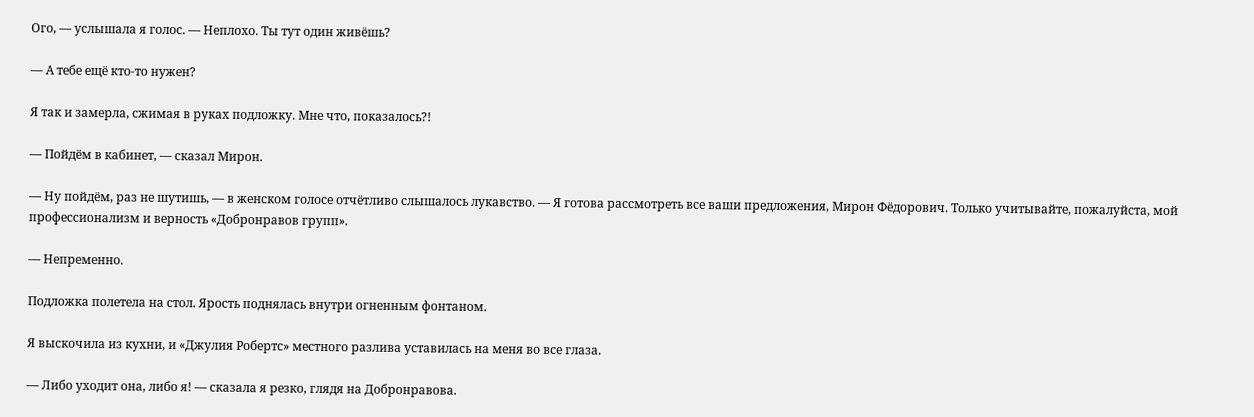Ого, — услышала я голос. — Неплохо. Ты тут один живёшь?

— А тебе ещё кто-то нужен?

Я так и замерла, сжимая в руках подложку. Мне что, показалось?!

— Пойдём в кабинет, — сказал Мирон.

— Ну пойдём, раз не шутишь, — в женском голосе отчётливо слышалось лукавство. — Я готова рассмотреть все ваши предложения, Мирон Фёдорович. Только учитывайте, пожалуйста, мой профессионализм и верность «Добронравов групп».

— Непременно.

Подложка полетела на стол. Ярость поднялась внутри огненным фонтаном.

Я выскочила из кухни, и «Джулия Робертс» местного разлива уставилась на меня во все глаза.

— Либо уходит она, либо я! — сказала я резко, глядя на Добронравова.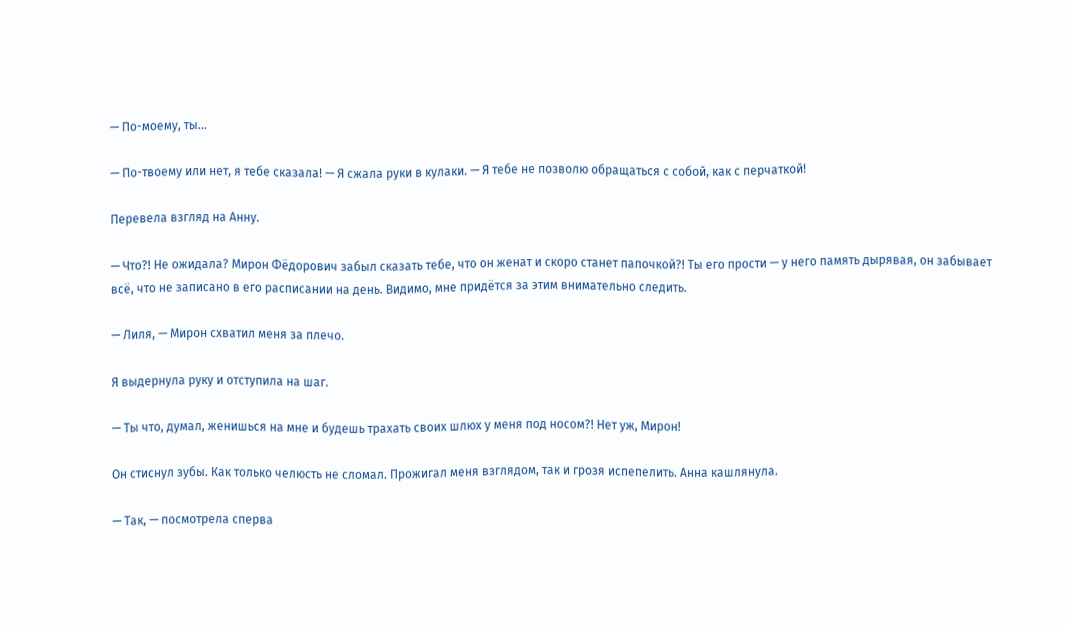— По-моему, ты…

— По-твоему или нет, я тебе сказала! — Я сжала руки в кулаки. — Я тебе не позволю обращаться с собой, как с перчаткой!

Перевела взгляд на Анну.

— Что?! Не ожидала? Мирон Фёдорович забыл сказать тебе, что он женат и скоро станет папочкой?! Ты его прости — у него память дырявая, он забывает всё, что не записано в его расписании на день. Видимо, мне придётся за этим внимательно следить.

— Лиля, — Мирон схватил меня за плечо.

Я выдернула руку и отступила на шаг.

— Ты что, думал, женишься на мне и будешь трахать своих шлюх у меня под носом?! Нет уж, Мирон!

Он стиснул зубы. Как только челюсть не сломал. Прожигал меня взглядом, так и грозя испепелить. Анна кашлянула.

— Так, — посмотрела сперва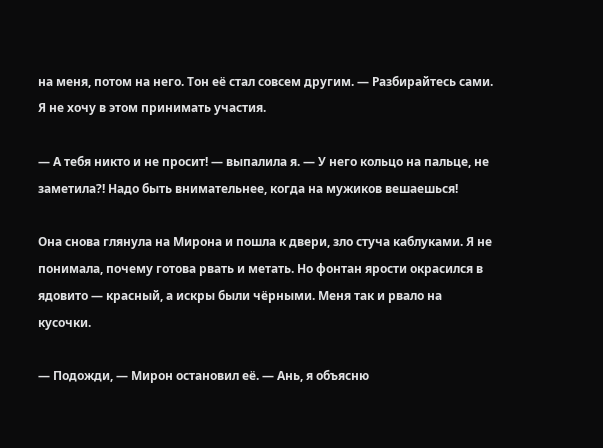на меня, потом на него. Тон её стал совсем другим. — Разбирайтесь сами. Я не хочу в этом принимать участия.

— А тебя никто и не просит! — выпалила я. — У него кольцо на пальце, не заметила?! Надо быть внимательнее, когда на мужиков вешаешься!

Она снова глянула на Мирона и пошла к двери, зло стуча каблуками. Я не понимала, почему готова рвать и метать. Но фонтан ярости окрасился в ядовито — красный, а искры были чёрными. Меня так и рвало на кусочки.

— Подожди, — Мирон остановил её. — Ань, я объясню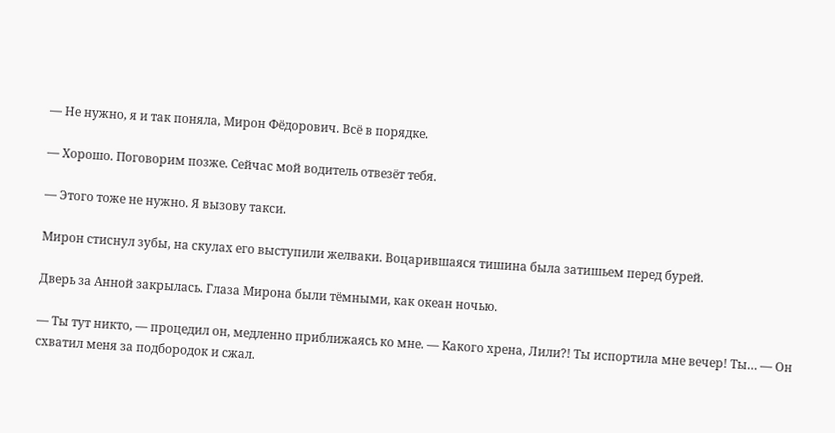— Не нужно, я и так поняла, Мирон Фёдорович. Всё в порядке.

— Хорошо. Поговорим позже. Сейчас мой водитель отвезёт тебя.

— Этого тоже не нужно. Я вызову такси.

Мирон стиснул зубы, на скулах его выступили желваки. Воцарившаяся тишина была затишьем перед бурей.

Дверь за Анной закрылась. Глаза Мирона были тёмными, как океан ночью.

— Ты тут никто, — процедил он, медленно приближаясь ко мне. — Какого хрена, Лили?! Ты испортила мне вечер! Ты… — Он схватил меня за подбородок и сжал.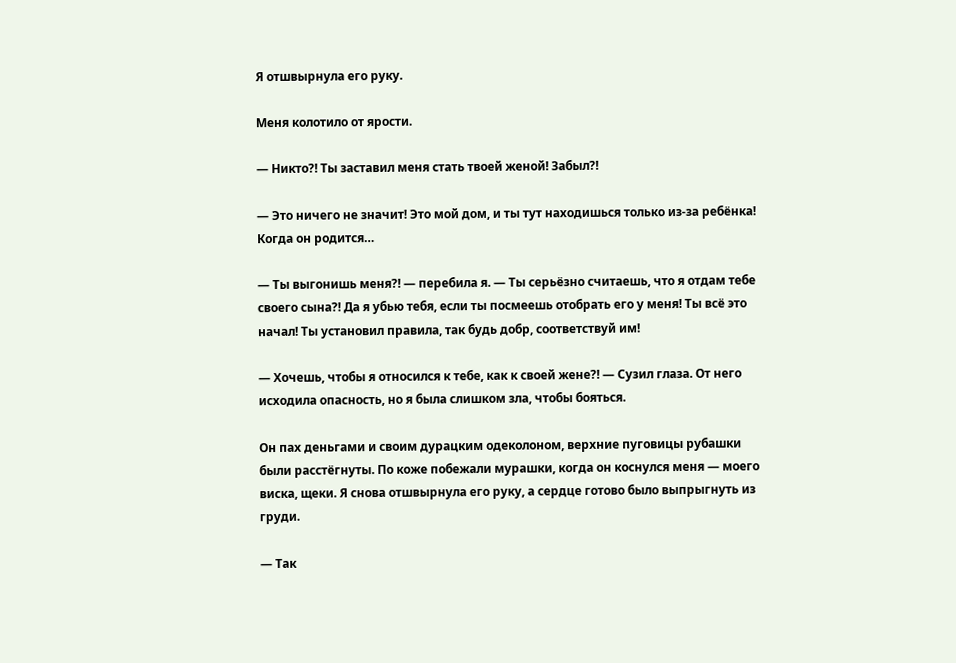Я отшвырнула его руку.

Меня колотило от ярости.

— Никто?! Ты заставил меня стать твоей женой! Забыл?!

— Это ничего не значит! Это мой дом, и ты тут находишься только из-за ребёнка! Когда он родится…

— Ты выгонишь меня?! — перебила я. — Ты серьёзно считаешь, что я отдам тебе своего сына?! Да я убью тебя, если ты посмеешь отобрать его у меня! Ты всё это начал! Ты установил правила, так будь добр, соответствуй им!

— Хочешь, чтобы я относился к тебе, как к своей жене?! — Сузил глаза. От него исходила опасность, но я была слишком зла, чтобы бояться.

Он пах деньгами и своим дурацким одеколоном, верхние пуговицы рубашки были расстёгнуты. По коже побежали мурашки, когда он коснулся меня — моего виска, щеки. Я снова отшвырнула его руку, а сердце готово было выпрыгнуть из груди.

— Так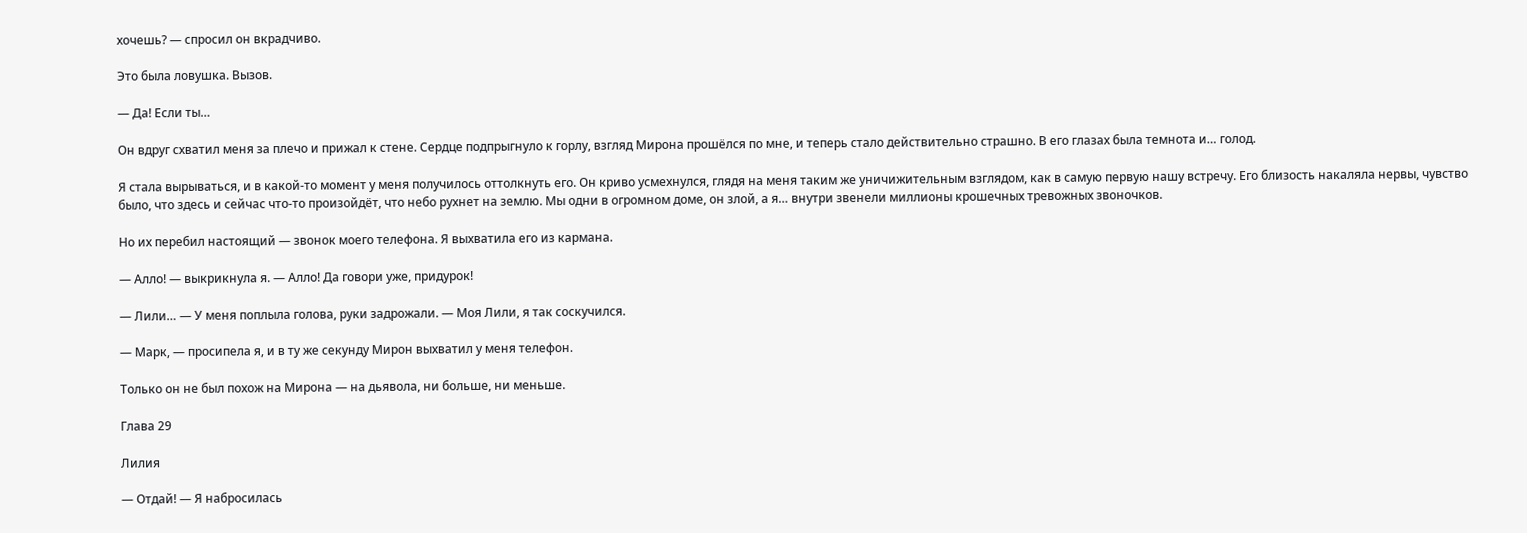хочешь? — спросил он вкрадчиво.

Это была ловушка. Вызов.

— Да! Если ты…

Он вдруг схватил меня за плечо и прижал к стене. Сердце подпрыгнуло к горлу, взгляд Мирона прошёлся по мне, и теперь стало действительно страшно. В его глазах была темнота и… голод.

Я стала вырываться, и в какой-то момент у меня получилось оттолкнуть его. Он криво усмехнулся, глядя на меня таким же уничижительным взглядом, как в самую первую нашу встречу. Его близость накаляла нервы, чувство было, что здесь и сейчас что-то произойдёт, что небо рухнет на землю. Мы одни в огромном доме, он злой, а я… внутри звенели миллионы крошечных тревожных звоночков.

Но их перебил настоящий — звонок моего телефона. Я выхватила его из кармана.

— Алло! — выкрикнула я. — Алло! Да говори уже, придурок!

— Лили… — У меня поплыла голова, руки задрожали. — Моя Лили, я так соскучился.

— Марк, — просипела я, и в ту же секунду Мирон выхватил у меня телефон.

Только он не был похож на Мирона — на дьявола, ни больше, ни меньше.

Глава 29

Лилия

— Отдай! — Я набросилась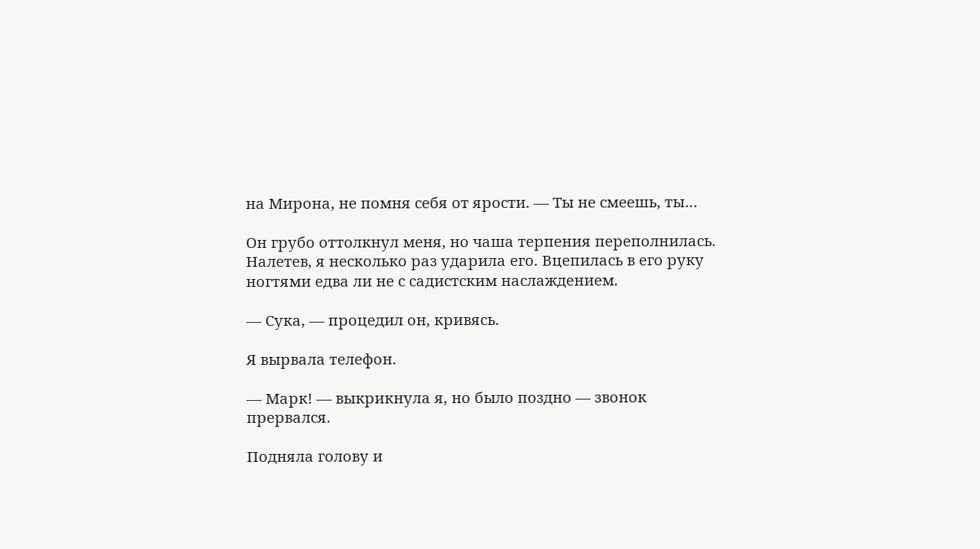на Мирона, не помня себя от ярости. — Ты не смеешь, ты…

Он грубо оттолкнул меня, но чаша терпения переполнилась. Налетев, я несколько раз ударила его. Вцепилась в его руку ногтями едва ли не с садистским наслаждением.

— Сука, — процедил он, кривясь.

Я вырвала телефон.

— Марк! — выкрикнула я, но было поздно — звонок прервался.

Подняла голову и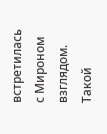встретилась с Мироном взглядом. Такой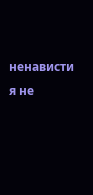ненависти я не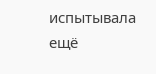испытывала ещё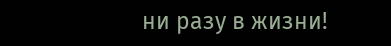ни разу в жизни!